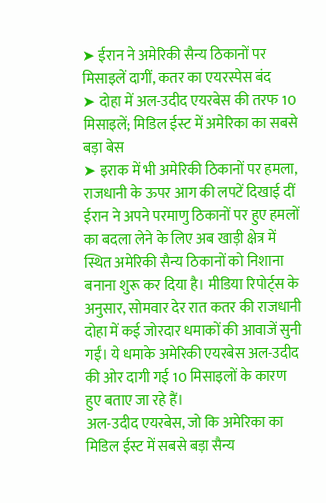➤ ईरान ने अमेरिकी सैन्य ठिकानों पर मिसाइलें दागीं, कतर का एयरस्पेस बंद
➤ दोहा में अल-उदीद एयरबेस की तरफ 10 मिसाइलें; मिडिल ईस्ट में अमेरिका का सबसे बड़ा बेस
➤ इराक में भी अमेरिकी ठिकानों पर हमला, राजधानी के ऊपर आग की लपटें दिखाई दीं
ईरान ने अपने परमाणु ठिकानों पर हुए हमलों का बदला लेने के लिए अब खाड़ी क्षेत्र में स्थित अमेरिकी सैन्य ठिकानों को निशाना बनाना शुरू कर दिया है। मीडिया रिपोर्ट्स के अनुसार, सोमवार देर रात कतर की राजधानी दोहा में कई जोरदार धमाकों की आवाजें सुनी गईं। ये धमाके अमेरिकी एयरबेस अल-उदीद की ओर दागी गई 10 मिसाइलों के कारण हुए बताए जा रहे हैं।
अल-उदीद एयरबेस, जो कि अमेरिका का मिडिल ईस्ट में सबसे बड़ा सैन्य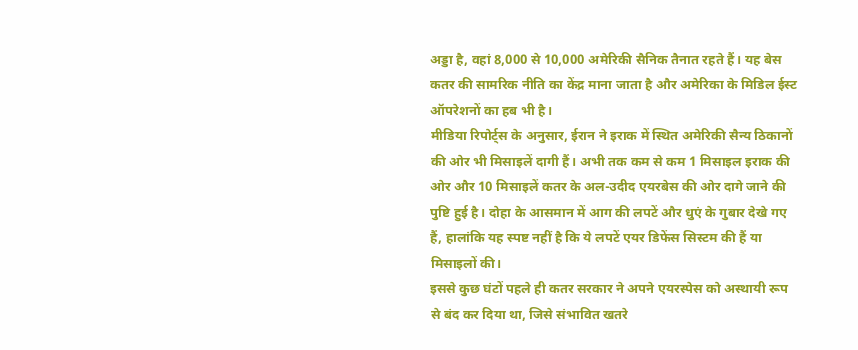अड्डा है, वहां 8,000 से 10,000 अमेरिकी सैनिक तैनात रहते हैं। यह बेस कतर की सामरिक नीति का केंद्र माना जाता है और अमेरिका के मिडिल ईस्ट ऑपरेशनों का हब भी है।
मीडिया रिपोर्ट्स के अनुसार, ईरान ने इराक में स्थित अमेरिकी सैन्य ठिकानों की ओर भी मिसाइलें दागी हैं। अभी तक कम से कम 1 मिसाइल इराक की ओर और 10 मिसाइलें कतर के अल-उदीद एयरबेस की ओर दागे जाने की पुष्टि हुई है। दोहा के आसमान में आग की लपटें और धुएं के गुबार देखे गए हैं, हालांकि यह स्पष्ट नहीं है कि ये लपटें एयर डिफेंस सिस्टम की हैं या मिसाइलों की।
इससे कुछ घंटों पहले ही कतर सरकार ने अपने एयरस्पेस को अस्थायी रूप से बंद कर दिया था, जिसे संभावित खतरे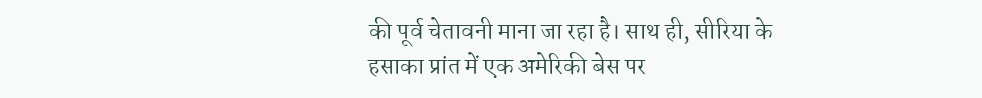की पूर्व चेतावनी माना जा रहा है। साथ ही, सीरिया के हसाका प्रांत में एक अमेरिकी बेस पर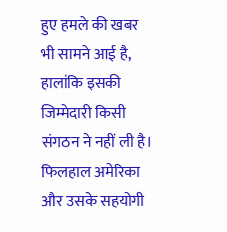हुए हमले की खबर भी सामने आई है, हालांकि इसकी जिम्मेदारी किसी संगठन ने नहीं ली है।
फिलहाल अमेरिका और उसके सहयोगी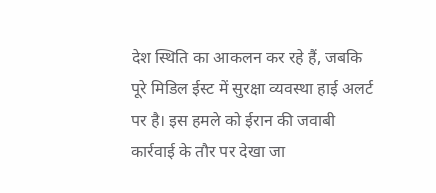देश स्थिति का आकलन कर रहे हैं, जबकि पूरे मिडिल ईस्ट में सुरक्षा व्यवस्था हाई अलर्ट पर है। इस हमले को ईरान की जवाबी कार्रवाई के तौर पर देखा जा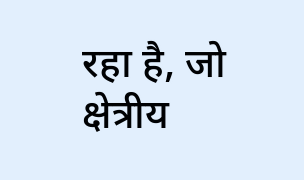रहा है, जो क्षेत्रीय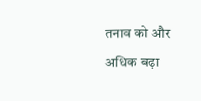तनाव को और अधिक बढ़ा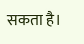सकता है।